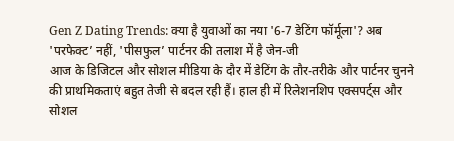Gen Z Dating Trends: क्या है युवाओं का नया '6-7 डेटिंग फॉर्मूला'? अब 'परफेक्ट’ नहीं, 'पीसफुल’ पार्टनर की तलाश में है जेन-जी
आज के डिजिटल और सोशल मीडिया के दौर में डेटिंग के तौर-तरीके और पार्टनर चुनने की प्राथमिकताएं बहुत तेजी से बदल रही हैं। हाल ही में रिलेशनशिप एक्सपर्ट्स और सोशल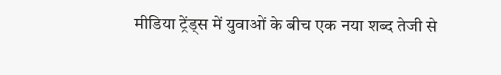मीडिया ट्रेंड्स में युवाओं के बीच एक नया शब्द तेजी से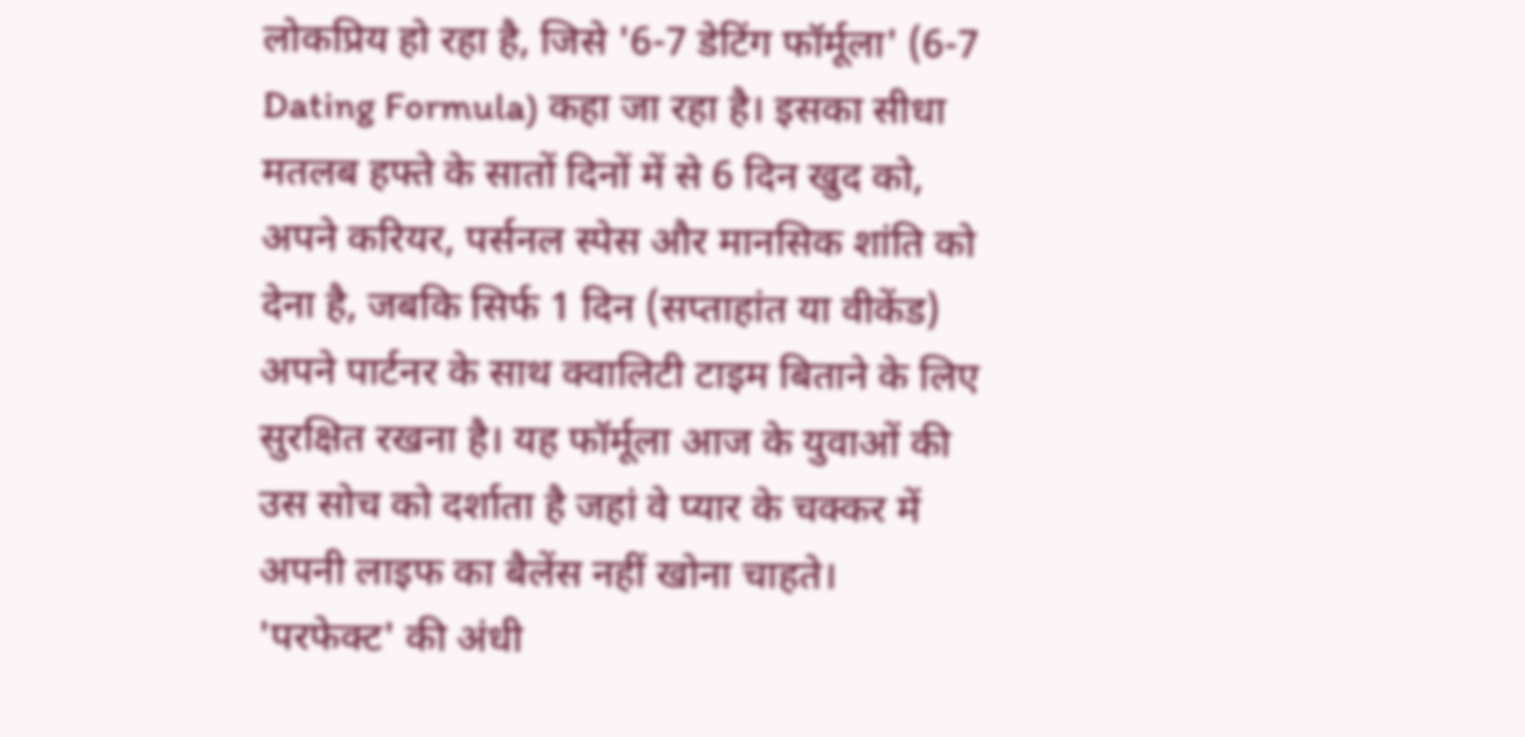लोकप्रिय हो रहा है, जिसे '6-7 डेटिंग फॉर्मूला' (6-7 Dating Formula) कहा जा रहा है। इसका सीधा मतलब हफ्ते के सातों दिनों में से 6 दिन खुद को, अपने करियर, पर्सनल स्पेस और मानसिक शांति को देना है, जबकि सिर्फ 1 दिन (सप्ताहांत या वीकेंड) अपने पार्टनर के साथ क्वालिटी टाइम बिताने के लिए सुरक्षित रखना है। यह फॉर्मूला आज के युवाओं की उस सोच को दर्शाता है जहां वे प्यार के चक्कर में अपनी लाइफ का बैलेंस नहीं खोना चाहते।
'परफेक्ट' की अंधी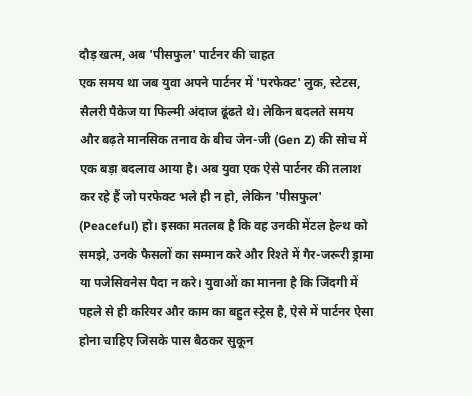दौड़ खत्म, अब 'पीसफुल' पार्टनर की चाहत
एक समय था जब युवा अपने पार्टनर में 'परफेक्ट' लुक, स्टेटस, सैलरी पैकेज या फिल्मी अंदाज ढूंढते थे। लेकिन बदलते समय और बढ़ते मानसिक तनाव के बीच जेन-जी (Gen Z) की सोच में एक बड़ा बदलाव आया है। अब युवा एक ऐसे पार्टनर की तलाश कर रहे हैं जो परफेक्ट भले ही न हो, लेकिन 'पीसफुल' (Peaceful) हो। इसका मतलब है कि वह उनकी मेंटल हेल्थ को समझे, उनके फैसलों का सम्मान करे और रिश्ते में गैर-जरूरी ड्रामा या पजेसिवनेस पैदा न करे। युवाओं का मानना है कि जिंदगी में पहले से ही करियर और काम का बहुत स्ट्रेस है, ऐसे में पार्टनर ऐसा होना चाहिए जिसके पास बैठकर सुकून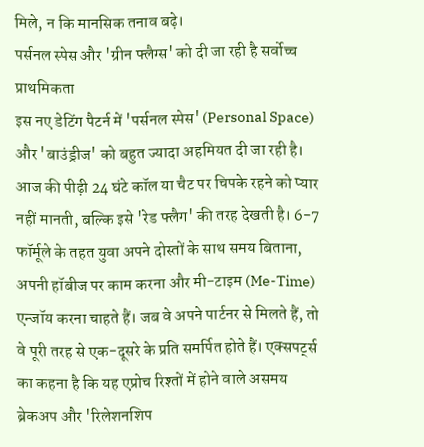मिले, न कि मानसिक तनाव बढ़े।
पर्सनल स्पेस और 'ग्रीन फ्लैग्स' को दी जा रही है सर्वोच्च प्राथमिकता
इस नए डेटिंग पैटर्न में 'पर्सनल स्पेस' (Personal Space) और 'बाउंड्रीज' को बहुत ज्यादा अहमियत दी जा रही है। आज की पीढ़ी 24 घंटे कॉल या चैट पर चिपके रहने को प्यार नहीं मानती, बल्कि इसे 'रेड फ्लैग' की तरह देखती है। 6-7 फॉर्मूले के तहत युवा अपने दोस्तों के साथ समय बिताना, अपनी हॉबीज पर काम करना और मी-टाइम (Me-Time) एन्जॉय करना चाहते हैं। जब वे अपने पार्टनर से मिलते हैं, तो वे पूरी तरह से एक-दूसरे के प्रति समर्पित होते हैं। एक्सपर्ट्स का कहना है कि यह एप्रोच रिश्तों में होने वाले असमय ब्रेकअप और 'रिलेशनशिप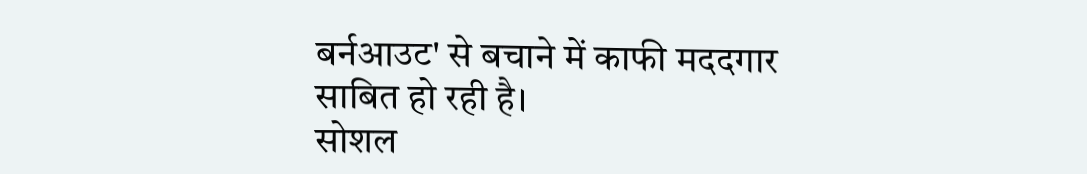बर्नआउट' से बचाने में काफी मददगार साबित हो रही है।
सोशल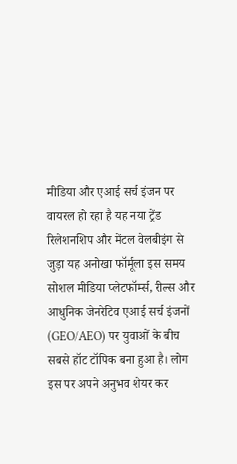मीडिया और एआई सर्च इंजन पर वायरल हो रहा है यह नया ट्रेंड
रिलेशनशिप और मेंटल वेलबीइंग से जुड़ा यह अनोखा फॉर्मूला इस समय सोशल मीडिया प्लेटफॉर्म्स, रील्स और आधुनिक जेनरेटिव एआई सर्च इंजनों (GEO/AEO) पर युवाओं के बीच सबसे हॉट टॉपिक बना हुआ है। लोग इस पर अपने अनुभव शेयर कर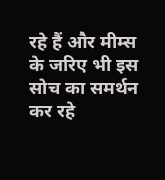रहे हैं और मीम्स के जरिए भी इस सोच का समर्थन कर रहे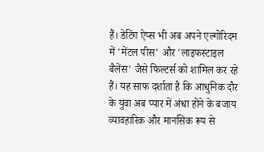हैं। डेटिंग ऐप्स भी अब अपने एल्गोरिदम में 'मेंटल पीस' और 'लाइफस्टाइल बैलेंस' जैसे फिल्टर्स को शामिल कर रहे हैं। यह साफ दर्शाता है कि आधुनिक दौर के युवा अब प्यार में अंधा होने के बजाय व्यावहारिक और मानसिक रूप से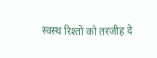स्वस्थ रिश्तों को तरजीह दे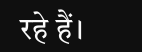रहे हैं।